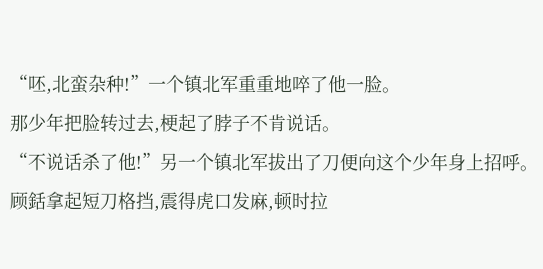“呸,北蛮杂种!”一个镇北军重重地啐了他一脸。
那少年把脸转过去,梗起了脖子不肯说话。
“不说话杀了他!”另一个镇北军拔出了刀便向这个少年身上招呼。
顾銛拿起短刀格挡,震得虎口发麻,顿时拉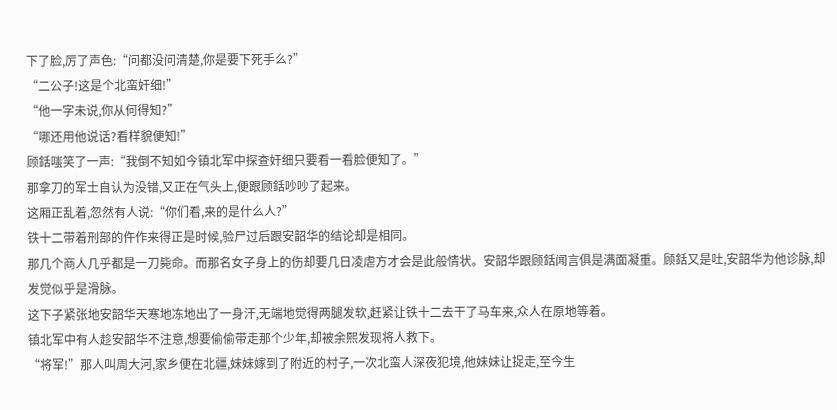下了脸,厉了声色:“问都没问清楚,你是要下死手么?”
“二公子!这是个北蛮奸细!”
“他一字未说,你从何得知?”
“哪还用他说话?看样貌便知!”
顾銛嗤笑了一声:“我倒不知如今镇北军中探查奸细只要看一看脸便知了。”
那拿刀的军士自认为没错,又正在气头上,便跟顾銛吵吵了起来。
这厢正乱着,忽然有人说:“你们看,来的是什么人?”
铁十二带着刑部的仵作来得正是时候,验尸过后跟安韶华的结论却是相同。
那几个商人几乎都是一刀毙命。而那名女子身上的伤却要几日凌虐方才会是此般情状。安韶华跟顾銛闻言俱是满面凝重。顾銛又是吐,安韶华为他诊脉,却发觉似乎是滑脉。
这下子紧张地安韶华天寒地冻地出了一身汗,无端地觉得两腿发软,赶紧让铁十二去干了马车来,众人在原地等着。
镇北军中有人趁安韶华不注意,想要偷偷带走那个少年,却被余熙发现将人救下。
“将军!”那人叫周大河,家乡便在北疆,妹妹嫁到了附近的村子,一次北蛮人深夜犯境,他妹妹让捉走,至今生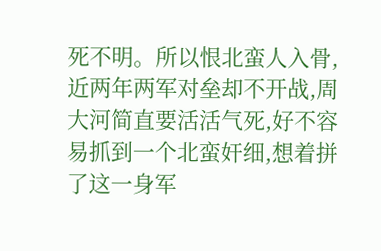死不明。所以恨北蛮人入骨,近两年两军对垒却不开战,周大河简直要活活气死,好不容易抓到一个北蛮奸细,想着拼了这一身军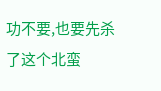功不要,也要先杀了这个北蛮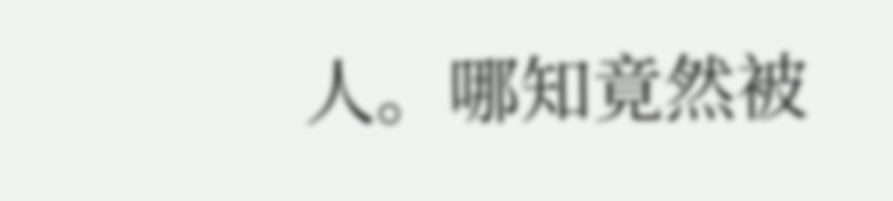人。哪知竟然被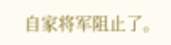自家将军阻止了。